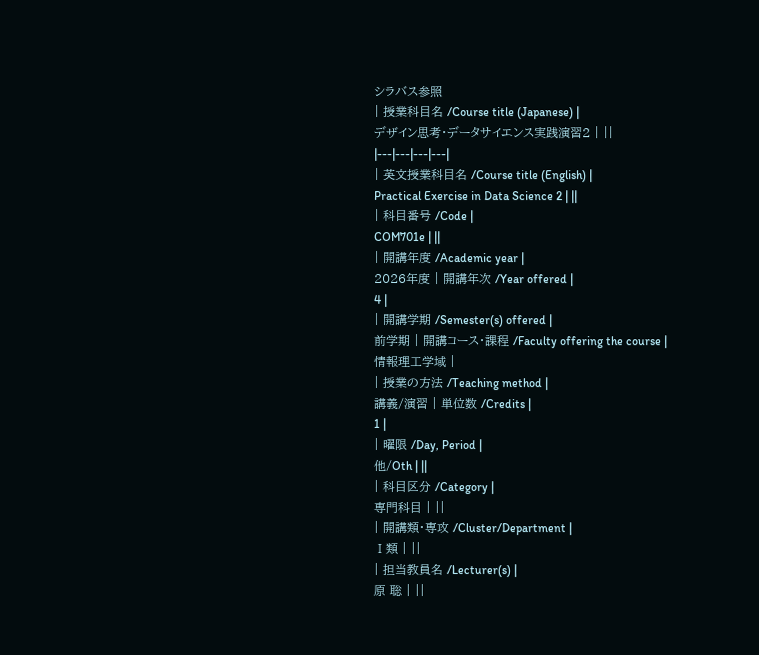シラバス参照
| 授業科目名 /Course title (Japanese) |
デザイン思考・データサイエンス実践演習2 | ||
|---|---|---|---|
| 英文授業科目名 /Course title (English) |
Practical Exercise in Data Science 2 | ||
| 科目番号 /Code |
COM701e | ||
| 開講年度 /Academic year |
2026年度 | 開講年次 /Year offered |
4 |
| 開講学期 /Semester(s) offered |
前学期 | 開講コース・課程 /Faculty offering the course |
情報理工学域 |
| 授業の方法 /Teaching method |
講義/演習 | 単位数 /Credits |
1 |
| 曜限 /Day, Period |
他/Oth | ||
| 科目区分 /Category |
専門科目 | ||
| 開講類・専攻 /Cluster/Department |
Ⅰ類 | ||
| 担当教員名 /Lecturer(s) |
原 聡 | ||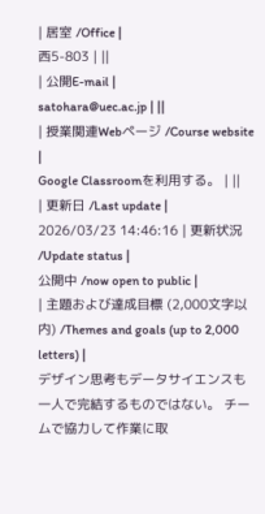| 居室 /Office |
西5-803 | ||
| 公開E-mail |
satohara@uec.ac.jp | ||
| 授業関連Webページ /Course website |
Google Classroomを利用する。 | ||
| 更新日 /Last update |
2026/03/23 14:46:16 | 更新状況 /Update status |
公開中 /now open to public |
| 主題および達成目標 (2,000文字以内) /Themes and goals (up to 2,000 letters) |
デザイン思考もデータサイエンスも一人で完結するものではない。 チームで協力して作業に取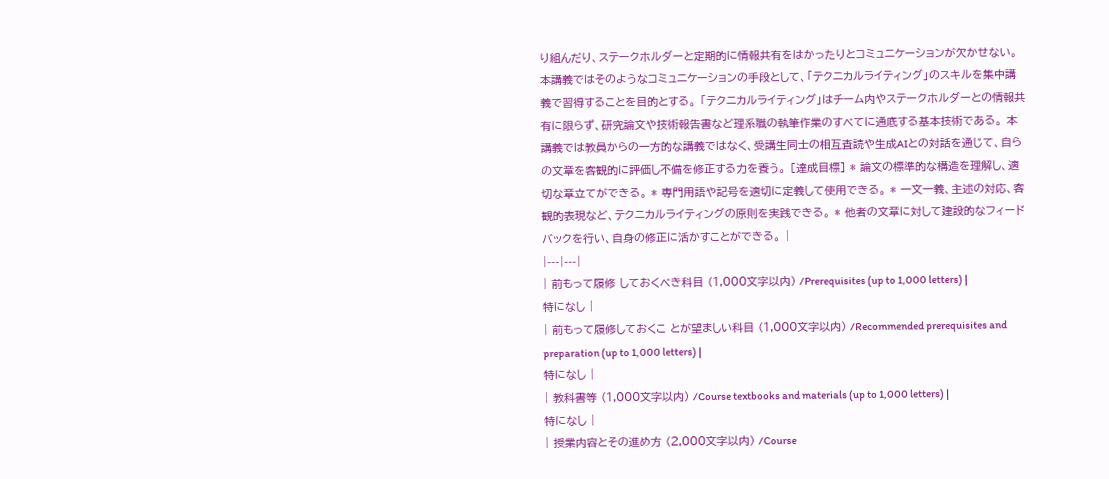り組んだり、ステークホルダーと定期的に情報共有をはかったりとコミュニケーションが欠かせない。 本講義ではそのようなコミュニケーションの手段として、「テクニカルライティング」のスキルを集中講義で習得することを目的とする。 「テクニカルライティング」はチーム内やステークホルダーとの情報共有に限らず、研究論文や技術報告書など理系職の執筆作業のすべてに通底する基本技術である。 本講義では教員からの一方的な講義ではなく、受講生同士の相互査読や生成AIとの対話を通じて、自らの文章を客観的に評価し不備を修正する力を養う。 [達成目標] * 論文の標準的な構造を理解し、適切な章立てができる。 * 専門用語や記号を適切に定義して使用できる。 * 一文一義、主述の対応、客観的表現など、テクニカルライティングの原則を実践できる。 * 他者の文章に対して建設的なフィードバックを行い、自身の修正に活かすことができる。 |
|---|---|
| 前もって履修 しておくべき科目 (1,000文字以内) /Prerequisites (up to 1,000 letters) |
特になし |
| 前もって履修しておくこ とが望ましい科目 (1,000文字以内) /Recommended prerequisites and preparation (up to 1,000 letters) |
特になし |
| 教科書等 (1,000文字以内) /Course textbooks and materials (up to 1,000 letters) |
特になし |
| 授業内容とその進め方 (2,000文字以内) /Course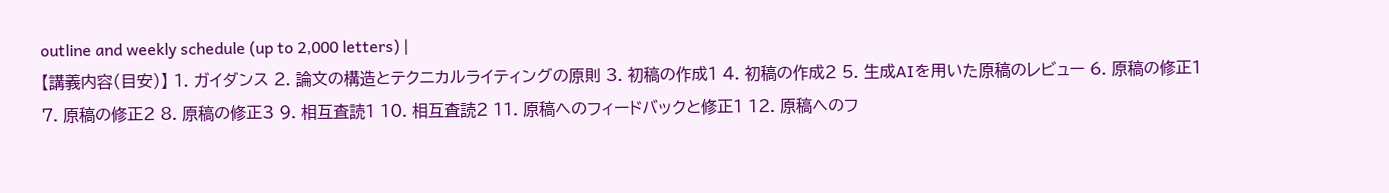outline and weekly schedule (up to 2,000 letters) |
【講義内容(目安)】 1. ガイダンス 2. 論文の構造とテクニカルライティングの原則 3. 初稿の作成1 4. 初稿の作成2 5. 生成AIを用いた原稿のレビュー 6. 原稿の修正1 7. 原稿の修正2 8. 原稿の修正3 9. 相互査読1 10. 相互査読2 11. 原稿へのフィードバックと修正1 12. 原稿へのフ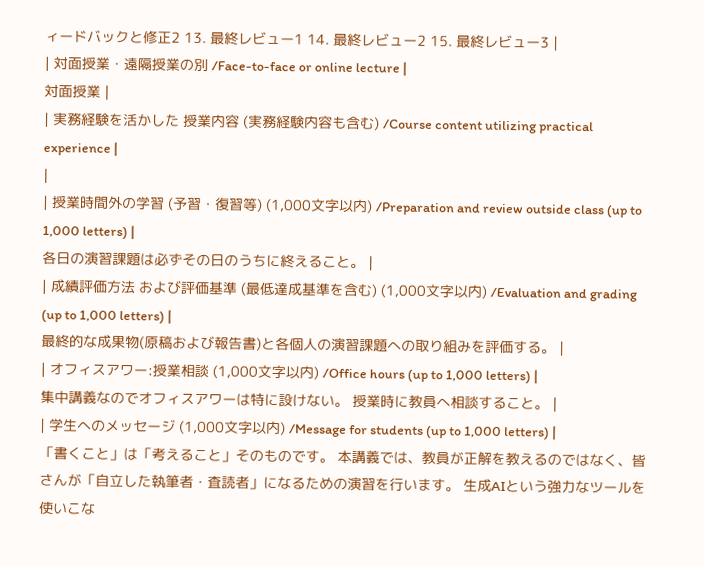ィードバックと修正2 13. 最終レビュー1 14. 最終レビュー2 15. 最終レビュー3 |
| 対面授業・遠隔授業の別 /Face-to-face or online lecture |
対面授業 |
| 実務経験を活かした 授業内容 (実務経験内容も含む) /Course content utilizing practical experience |
|
| 授業時間外の学習 (予習・復習等) (1,000文字以内) /Preparation and review outside class (up to 1,000 letters) |
各日の演習課題は必ずその日のうちに終えること。 |
| 成績評価方法 および評価基準 (最低達成基準を含む) (1,000文字以内) /Evaluation and grading (up to 1,000 letters) |
最終的な成果物(原稿および報告書)と各個人の演習課題への取り組みを評価する。 |
| オフィスアワー:授業相談 (1,000文字以内) /Office hours (up to 1,000 letters) |
集中講義なのでオフィスアワーは特に設けない。 授業時に教員へ相談すること。 |
| 学生へのメッセージ (1,000文字以内) /Message for students (up to 1,000 letters) |
「書くこと」は「考えること」そのものです。 本講義では、教員が正解を教えるのではなく、皆さんが「自立した執筆者・査読者」になるための演習を行います。 生成AIという強力なツールを使いこな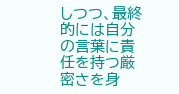しつつ、最終的には自分の言葉に責任を持つ厳密さを身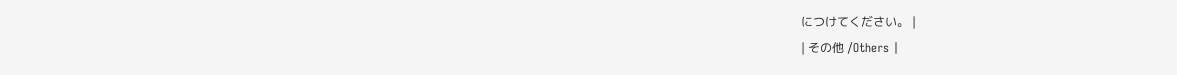につけてください。 |
| その他 /Others |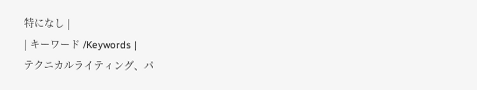特になし |
| キーワード /Keywords |
テクニカルライティング、パ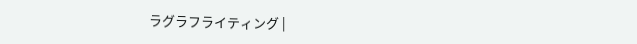ラグラフライティング |